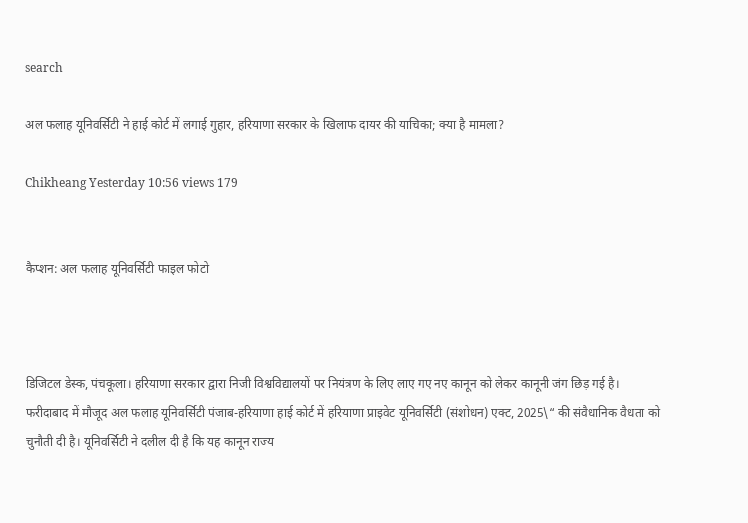search

अल फलाह यूनिवर्सिटी ने हाई कोर्ट में लगाई गुहार, हरियाणा सरकार के खिलाफ दायर की याचिका; क्या है मामला?

Chikheang Yesterday 10:56 views 179


कैप्शन: अल फलाह यूनिवर्सिटी फाइल फोटो



डिजिटल डेस्क, पंचकूला। हरियाणा सरकार द्वारा निजी विश्वविद्यालयों पर नियंत्रण के लिए लाए गए नए कानून को लेकर कानूनी जंग छिड़ गई है। फरीदाबाद में मौजूद अल फलाह यूनिवर्सिटी पंजाब-हरियाणा हाई कोर्ट में हरियाणा प्राइवेट यूनिवर्सिटी (संशोधन) एक्ट, 2025\“ की संवैधानिक वैधता को चुनौती दी है। यूनिवर्सिटी ने दलील दी है कि यह कानून राज्य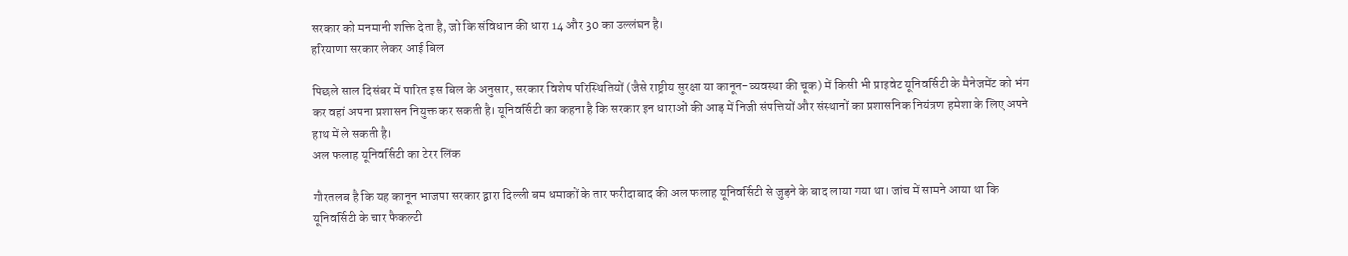सरकार को मनमानी शक्ति देता है, जो कि संविधान की धारा 14 और 30 का उल्लंघन है।
हरियाणा सरकार लेकर आई बिल

पिछले साल दिसंबर में पारित इस बिल के अनुसार, सरकार विशेष परिस्थितियों (जैसे राष्ट्रीय सुरक्षा या कानून-व्यवस्था की चूक) में किसी भी प्राइवेट यूनिवर्सिटी के मैनेजमेंट को भंग कर वहां अपना प्रशासन नियुक्त कर सकती है। यूनिवर्सिटी का कहना है कि सरकार इन धाराओं की आड़ में निजी संपत्तियों और संस्थानों का प्रशासनिक नियंत्रण हमेशा के लिए अपने हाथ में ले सकती है।
अल फलाह यूनिवर्सिटी का टेरर लिंक

गौरतलब है कि यह कानून भाजपा सरकार द्वारा दिल्ली बम धमाकों के तार फरीदाबाद की अल फलाह यूनिवर्सिटी से जुड़ने के बाद लाया गया था। जांच में सामने आया था कि यूनिवर्सिटी के चार फैकल्टी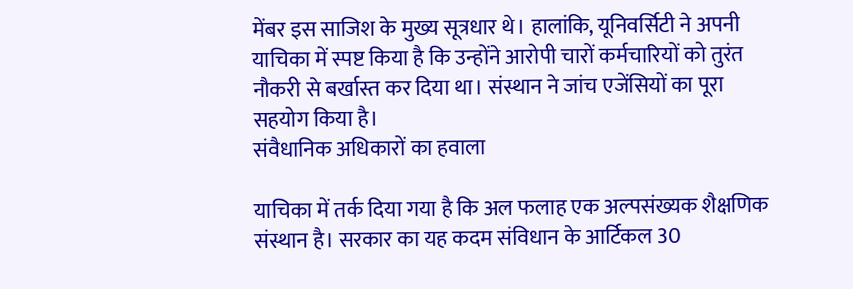मेंबर इस साजिश के मुख्य सूत्रधार थे। हालांकि, यूनिवर्सिटी ने अपनी याचिका में स्पष्ट किया है कि उन्होंने आरोपी चारों कर्मचारियों को तुरंत नौकरी से बर्खास्त कर दिया था। संस्थान ने जांच एजेंसियों का पूरा सहयोग किया है।
संवैधानिक अधिकारों का हवाला

याचिका में तर्क दिया गया है कि अल फलाह एक अल्पसंख्यक शैक्षणिक संस्थान है। सरकार का यह कदम संविधान के आर्टिकल 30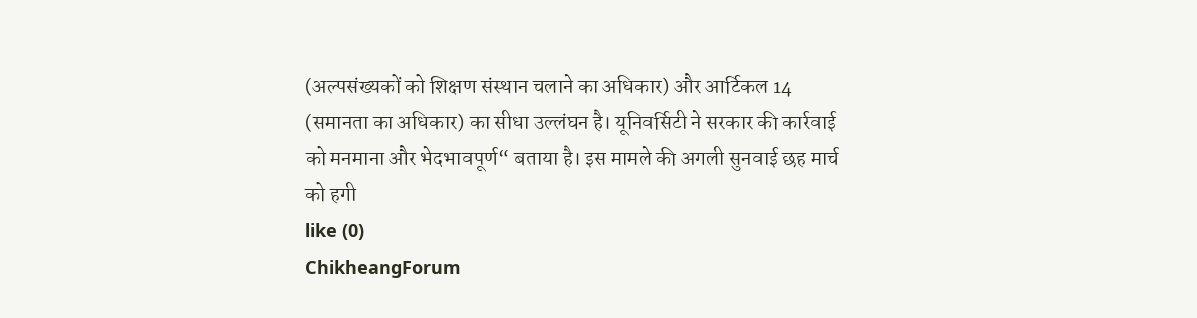(अल्पसंख्यकों को शिक्षण संस्थान चलाने का अधिकार) और आर्टिकल 14 (समानता का अधिकार) का सीधा उल्लंघन है। यूनिवर्सिटी ने सरकार की कार्रवाई को मनमाना और भेदभावपूर्ण“ बताया है। इस मामले की अगली सुनवाई छह मार्च को हगी
like (0)
ChikheangForum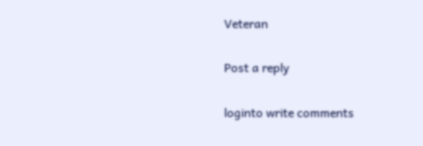Veteran

Post a reply

loginto write comments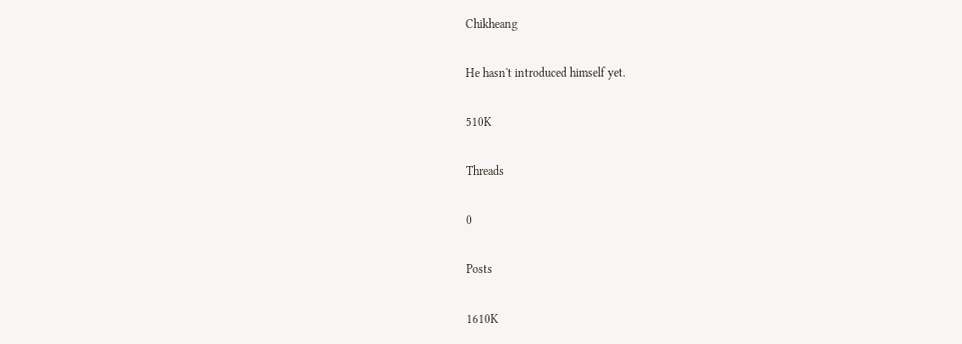Chikheang

He hasn't introduced himself yet.

510K

Threads

0

Posts

1610K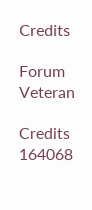Credits

Forum Veteran

Credits
164068